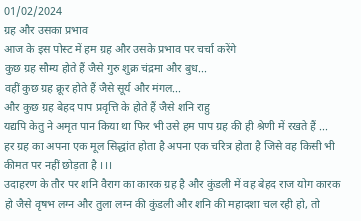01/02/2024
ग्रह और उसका प्रभाव
आज के इस पोस्ट में हम ग्रह और उसके प्रभाव पर चर्चा करेंगे
कुछ ग्रह सौम्य होते हैं जैसे गुरु शुक्र चंद्रमा और बुध...
वहीं कुछ ग्रह क्रूर होते हैं जैसे सूर्य और मंगल...
और कुछ ग्रह बेहद पाप प्रवृत्ति के होते हैं जैसे शनि राहु
यद्यपि केतु ने अमृत पान किया था फिर भी उसे हम पाप ग्रह की ही श्रेणी में रखते हैं ...
हर ग्रह का अपना एक मूल सिद्धांत होता है अपना एक चरित्र होता है जिसे वह किसी भी कीमत पर नहीं छोड़ता है ।।।
उदाहरण के तौर पर शनि वैराग का कारक ग्रह है और कुंडली में वह बेहद राज योग कारक हो जैसे वृषभ लग्न और तुला लग्न की कुंडली और शनि की महादशा चल रही हो, तो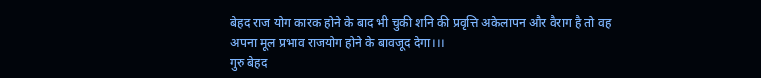बेहद राज योग कारक होने के बाद भी चुकी शनि की प्रवृत्ति अकेलापन और वैराग है तो वह अपना मूल प्रभाव राजयोग होने के बावजूद देगा।।।
गुरु बेहद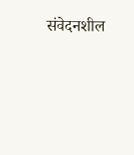संवेदनशील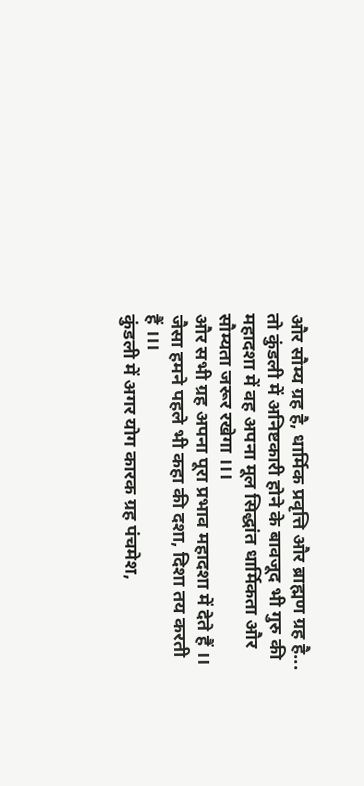और सौम्य ग्रह है, धार्मिक प्रवृत्ति और ब्राह्मण ग्रह है...
तो कुंडली में अनिष्टकारी होने के बावजूद भी गुरु की महादशा में वह अपना मूल सिद्धांत धार्मिकता और सौम्यता जरूर रखेगा ।।।
और सभी ग्रह अपना पूरा प्रभाव महादशा में देते हैं ।।
जैसा हमने पहले भी कहा की दशा, दिशा तय करती हैं ।।।
कुंडली में अगर योग कारक ग्रह पंचमेश,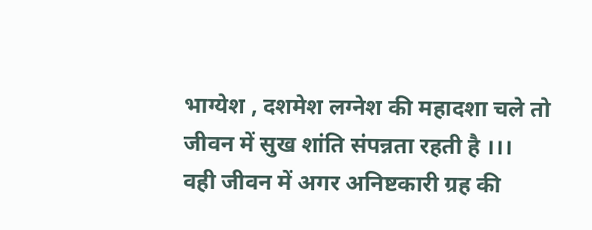भाग्येश , दशमेश लग्नेश की महादशा चले तो जीवन में सुख शांति संपन्नता रहती है ।।।
वही जीवन में अगर अनिष्टकारी ग्रह की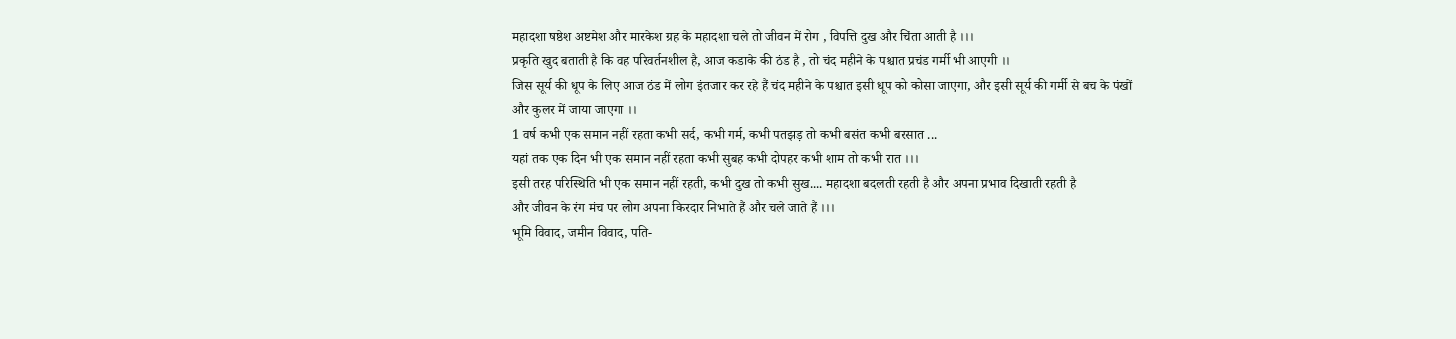महादशा षष्ठेश अष्टमेश और मारकेश ग्रह के महादशा चले तो जीवन में रोग , विपत्ति दुख और चिंता आती है ।।।
प्रकृति खुद बताती है कि वह परिवर्तनशील है, आज कडाके की ठंड है , तो चंद महीने के पश्चात प्रचंड गर्मी भी आएगी ।।
जिस सूर्य की धूप के लिए आज ठंड में लोग इंतजार कर रहे हैं चंद महीने के पश्चात इसी धूप को कोसा जाएगा, और इसी सूर्य की गर्मी से बच के पंखों और कुलर में जाया जाएगा ।।
1 वर्ष कभी एक समान नहीं रहता कभी सर्द, कभी गर्म, कभी पतझड़ तो कभी बसंत कभी बरसात ...
यहां तक एक दिन भी एक समान नहीं रहता कभी सुबह कभी दोपहर कभी शाम तो कभी रात ।।।
इसी तरह परिस्थिति भी एक समान नहीं रहती, कभी दुख तो कभी सुख.... महादशा बदलती रहती है और अपना प्रभाव दिखाती रहती है
और जीवन के रंग मंच पर लोग अपना किरदार निभाते हैं और चले जाते हैं ।।।
भूमि विवाद, जमीन विवाद, पति-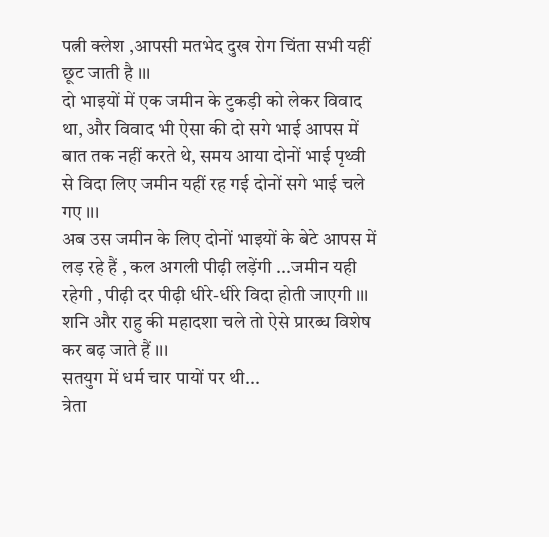पत्नी क्लेश ,आपसी मतभेद दुख रोग चिंता सभी यहीं छूट जाती है ।।।
दो भाइयों में एक जमीन के टुकड़ी को लेकर विवाद था, और विवाद भी ऐसा की दो सगे भाई आपस में बात तक नहीं करते थे, समय आया दोनों भाई पृथ्वी से विदा लिए जमीन यहीं रह गई दोनों सगे भाई चले गए ।।।
अब उस जमीन के लिए दोनों भाइयों के बेटे आपस में लड़ रहे हैं , कल अगली पीढ़ी लड़ेंगी ...जमीन यही रहेगी , पीढ़ी दर पीढ़ी धीरे-धीरे विदा होती जाएगी ।।।
शनि और राहु की महादशा चले तो ऐसे प्रारब्ध विशेष कर बढ़ जाते हैं ।।।
सतयुग में धर्म चार पायों पर थी...
त्रेता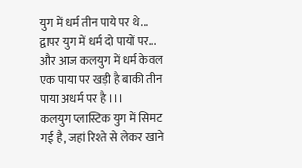युग में धर्म तीन पाये पर थे...
द्वापर युग में धर्म दो पायों पर...
और आज कलयुग में धर्म केवल एक पाया पर खड़ी है बाकी तीन पाया अधर्म पर है ।।।
कलयुग प्लास्टिक युग में सिमट गई है, जहां रिश्ते से लेकर खाने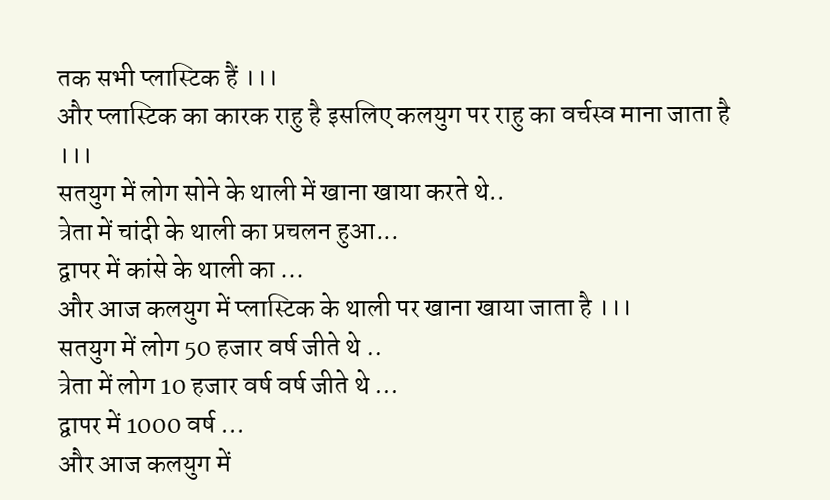तक सभी प्लास्टिक हैं ।।।
और प्लास्टिक का कारक राहु है इसलिए कलयुग पर राहु का वर्चस्व माना जाता है ।।।
सतयुग में लोग सोने के थाली में खाना खाया करते थे..
त्रेता में चांदी के थाली का प्रचलन हुआ...
द्वापर में कांसे के थाली का ...
और आज कलयुग में प्लास्टिक के थाली पर खाना खाया जाता है ।।।
सतयुग में लोग 50 हजार वर्ष जीते थे ..
त्रेता में लोग 10 हजार वर्ष वर्ष जीते थे ...
द्वापर में 1000 वर्ष ...
और आज कलयुग में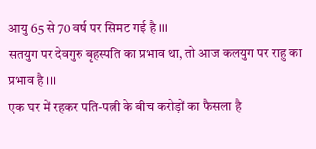आयु 65 से 70 वर्ष पर सिमट गई है ।।।
सतयुग पर देवगुरु बृहस्पति का प्रभाव था, तो आज कलयुग पर राहु का प्रभाव है ।।।
एक घर में रहकर पति-पत्नी के बीच करोड़ों का फैसला है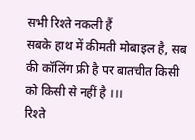सभी रिश्ते नकली हैं
सबके हाथ में कीमती मोबाइल है, सब की कॉलिंग फ्री है पर बातचीत किसी को किसी से नहीं है ।।।
रिश्ते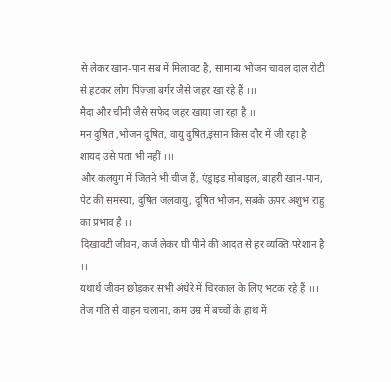से लेकर खान-पान सब में मिलावट है, सामान्य भोजन चावल दाल रोटी से हटकर लोग पिज़्ज़ा बर्गर जैसे जहर खा रहे हैं ।।।
मैदा और चीनी जैसे सफेद जहर खाया जा रहा है ।।
मन दुषित ,भोजन दूषित, वायु दुषित,इंसान किस दौर में जी रहा है शायद उसे पता भी नहीं ।।।
और कलयुग में जितने भी चीज हैं, एंड्राइड मोबाइल, बाहरी खान-पान, पेट की समस्या, दुषित जलवायु, दूषित भोजन, सबके ऊपर अशुभ राहु का प्रभाव है ।।
दिखावटी जीवन, कर्ज लेकर घी पीने की आदत से हर व्यक्ति परेशान है ।।
यथार्थ जीवन छोड़कर सभी अंधेरे में चिरकाल के लिए भटक रहे हैं ।।।
तेज गति से वाहन चलाना, कम उम्र में बच्चों के हाथ में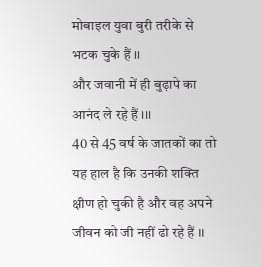मोबाइल युवा बुरी तरीके से भटक चुके हैं ।।
और जवानी में ही बुढ़ापे का आनंद ले रहे हैं ।।।
40 से 45 वर्ष के जातकों का तो यह हाल है कि उनकी शक्ति क्षीण हो चुकी है और वह अपने जीवन को जी नहीं ढो रहे हैं ।।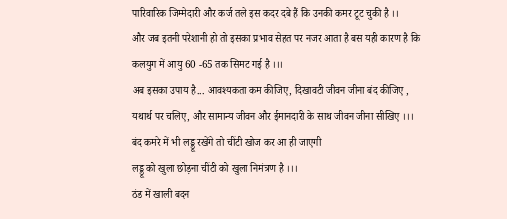पारिवारिक जिम्मेदारी और कर्ज तले इस कदर दबे हैं कि उनकी कमर टूट चुकी है ।।
और जब इतनी परेशानी हो तो इसका प्रभाव सेहत पर नजर आता है बस यही कारण है कि कलयुग में आयु 60 -65 तक सिमट गई है ।।।
अब इसका उपाय है... आवश्यकता कम कीजिए, दिखावटी जीवन जीना बंद कीजिए , यथार्थ पर चलिए, और सामान्य जीवन और ईमानदारी के साथ जीवन जीना सीखिए ।।।
बंद कमरे में भी लड्डू रखेंगे तो चींटी खोज कर आ ही जाएगी
लड्डू को खुला छोड़ना चींटी को खुला निमंत्रण है ।।।
ठंड में खाली बदन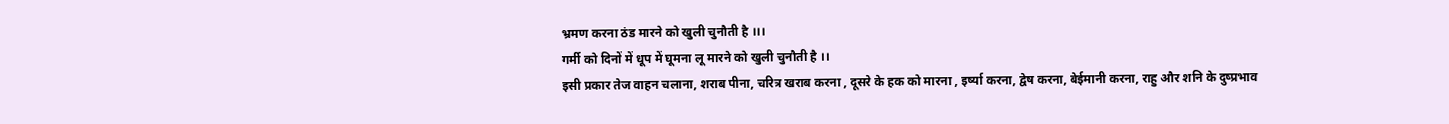भ्रमण करना ठंड मारने को खुली चुनौती है ।।।
गर्मी को दिनों में धूप में घूमना लू मारने को खुली चुनौती है ।।
इसी प्रकार तेज वाहन चलाना, शराब पीना, चरित्र खराब करना , दूसरे के हक को मारना , इर्ष्या करना, द्वेष करना, बेईमानी करना, राहु और शनि के दुष्प्रभाव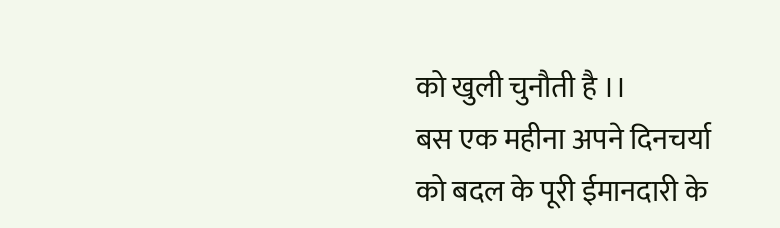को खुली चुनौती है ।।
बस एक महीना अपने दिनचर्या को बदल के पूरी ईमानदारी के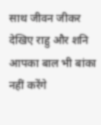साथ जीवन जीकर देखिए राहु और शनि आपका बाल भी बांका नहीं करेंगे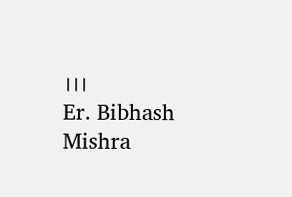।।।
Er. Bibhash Mishra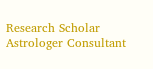Research Scholar
Astrologer Consultant